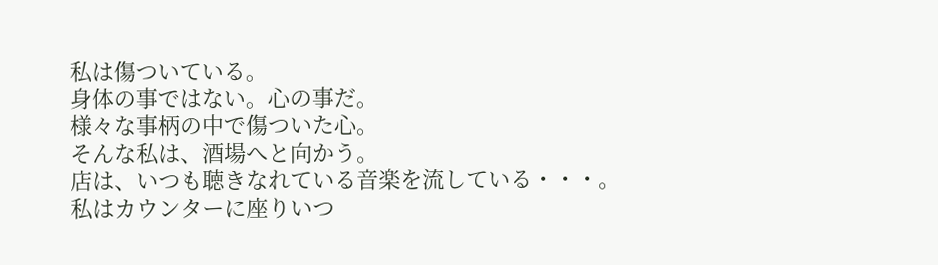私は傷ついている。
身体の事ではない。心の事だ。
様々な事柄の中で傷ついた心。
そんな私は、酒場へと向かう。
店は、いつも聴きなれている音楽を流している・・・。
私はカウンターに座りいつ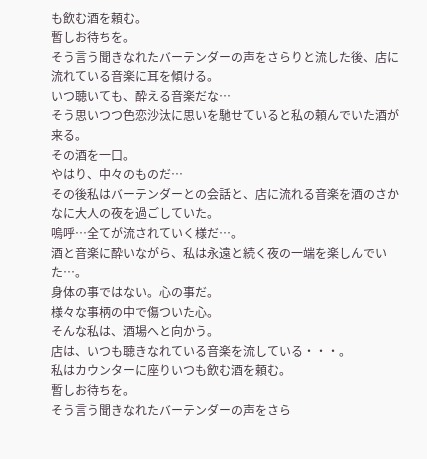も飲む酒を頼む。
暫しお待ちを。
そう言う聞きなれたバーテンダーの声をさらりと流した後、店に流れている音楽に耳を傾ける。
いつ聴いても、酔える音楽だな…
そう思いつつ色恋沙汰に思いを馳せていると私の頼んでいた酒が来る。
その酒を一口。
やはり、中々のものだ…
その後私はバーテンダーとの会話と、店に流れる音楽を酒のさかなに大人の夜を過ごしていた。
嗚呼…全てが流されていく様だ…。
酒と音楽に酔いながら、私は永遠と続く夜の一端を楽しんでいた…。
身体の事ではない。心の事だ。
様々な事柄の中で傷ついた心。
そんな私は、酒場へと向かう。
店は、いつも聴きなれている音楽を流している・・・。
私はカウンターに座りいつも飲む酒を頼む。
暫しお待ちを。
そう言う聞きなれたバーテンダーの声をさら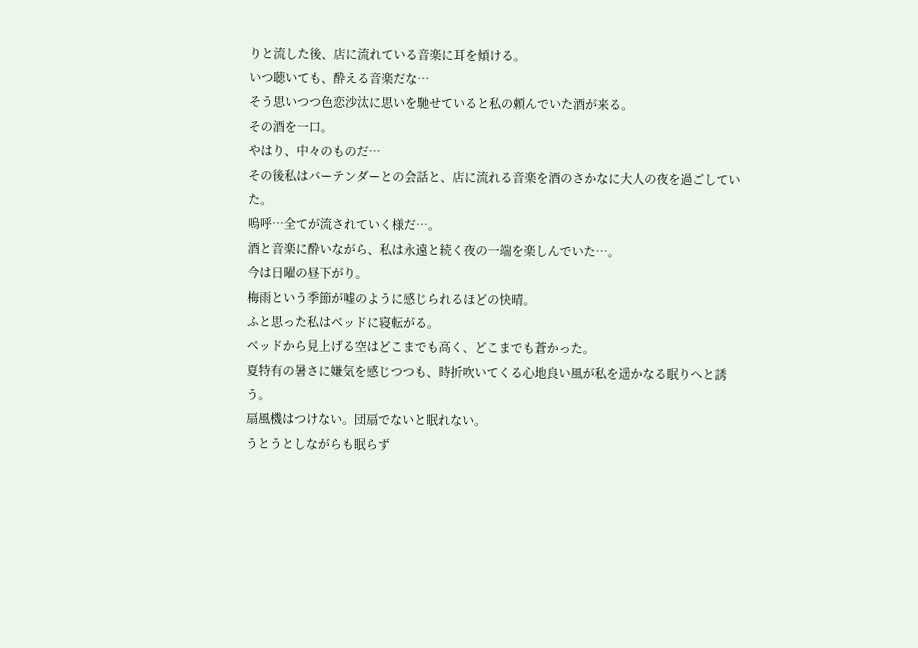りと流した後、店に流れている音楽に耳を傾ける。
いつ聴いても、酔える音楽だな…
そう思いつつ色恋沙汰に思いを馳せていると私の頼んでいた酒が来る。
その酒を一口。
やはり、中々のものだ…
その後私はバーテンダーとの会話と、店に流れる音楽を酒のさかなに大人の夜を過ごしていた。
嗚呼…全てが流されていく様だ…。
酒と音楽に酔いながら、私は永遠と続く夜の一端を楽しんでいた…。
今は日曜の昼下がり。
梅雨という季節が嘘のように感じられるほどの快晴。
ふと思った私はベッドに寝転がる。
ベッドから見上げる空はどこまでも高く、どこまでも蒼かった。
夏特有の暑さに嫌気を感じつつも、時折吹いてくる心地良い風が私を遥かなる眠りへと誘う。
扇風機はつけない。団扇でないと眠れない。
うとうとしながらも眠らず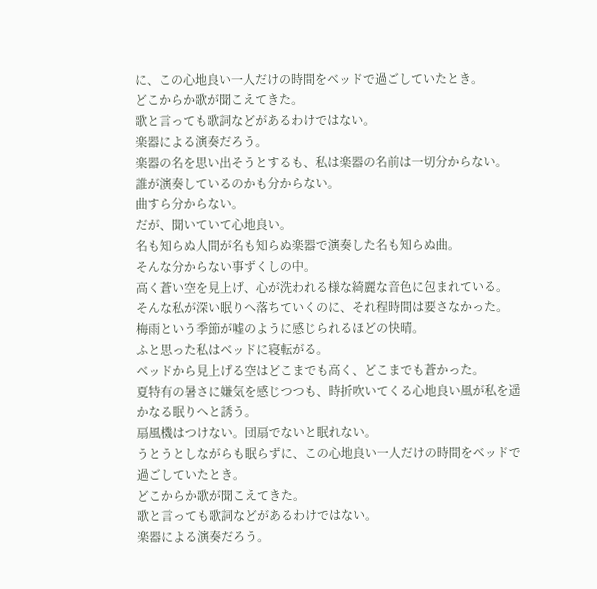に、この心地良い一人だけの時間をベッドで過ごしていたとき。
どこからか歌が聞こえてきた。
歌と言っても歌詞などがあるわけではない。
楽器による演奏だろう。
楽器の名を思い出そうとするも、私は楽器の名前は一切分からない。
誰が演奏しているのかも分からない。
曲すら分からない。
だが、聞いていて心地良い。
名も知らぬ人間が名も知らぬ楽器で演奏した名も知らぬ曲。
そんな分からない事ずくしの中。
高く蒼い空を見上げ、心が洗われる様な綺麗な音色に包まれている。
そんな私が深い眠りへ落ちていくのに、それ程時間は要さなかった。
梅雨という季節が嘘のように感じられるほどの快晴。
ふと思った私はベッドに寝転がる。
ベッドから見上げる空はどこまでも高く、どこまでも蒼かった。
夏特有の暑さに嫌気を感じつつも、時折吹いてくる心地良い風が私を遥かなる眠りへと誘う。
扇風機はつけない。団扇でないと眠れない。
うとうとしながらも眠らずに、この心地良い一人だけの時間をベッドで過ごしていたとき。
どこからか歌が聞こえてきた。
歌と言っても歌詞などがあるわけではない。
楽器による演奏だろう。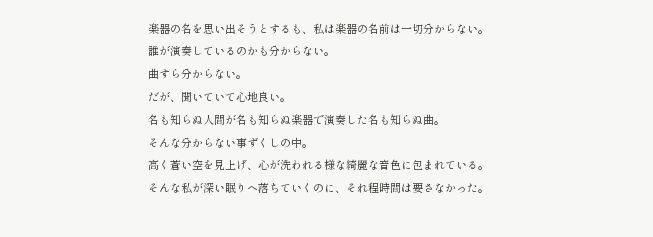楽器の名を思い出そうとするも、私は楽器の名前は一切分からない。
誰が演奏しているのかも分からない。
曲すら分からない。
だが、聞いていて心地良い。
名も知らぬ人間が名も知らぬ楽器で演奏した名も知らぬ曲。
そんな分からない事ずくしの中。
高く蒼い空を見上げ、心が洗われる様な綺麗な音色に包まれている。
そんな私が深い眠りへ落ちていくのに、それ程時間は要さなかった。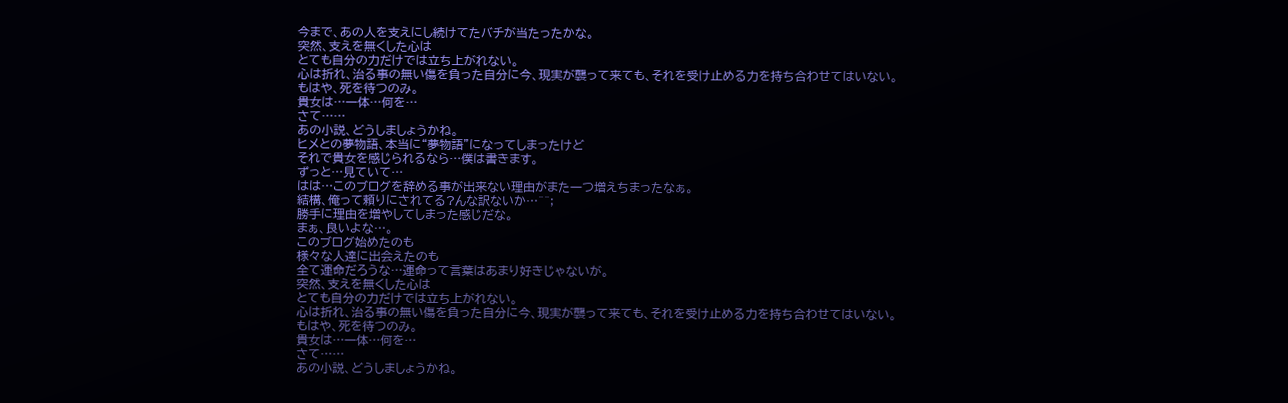今まで、あの人を支えにし続けてたバチが当たったかな。
突然、支えを無くした心は
とても自分の力だけでは立ち上がれない。
心は折れ、治る事の無い傷を負った自分に今、現実が襲って来ても、それを受け止める力を持ち合わせてはいない。
もはや、死を待つのみ。
貴女は…一体…何を…
さて……
あの小説、どうしましょうかね。
ヒメとの夢物語、本当に“夢物語”になってしまったけど
それで貴女を感じられるなら…僕は書きます。
ずっと…見ていて…
はは…このブログを辞める事が出来ない理由がまた一つ増えちまったなぁ。
結構、俺って頼りにされてる?んな訳ないか…^^;
勝手に理由を増やしてしまった感じだな。
まぁ、良いよな…。
このブログ始めたのも
様々な人達に出会えたのも
全て運命だろうな…運命って言葉はあまり好きじゃないが。
突然、支えを無くした心は
とても自分の力だけでは立ち上がれない。
心は折れ、治る事の無い傷を負った自分に今、現実が襲って来ても、それを受け止める力を持ち合わせてはいない。
もはや、死を待つのみ。
貴女は…一体…何を…
さて……
あの小説、どうしましょうかね。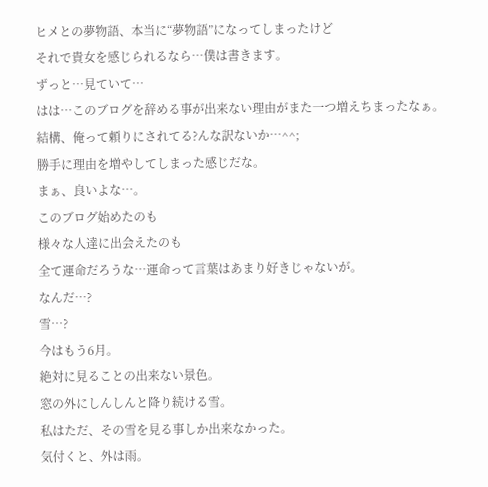ヒメとの夢物語、本当に“夢物語”になってしまったけど
それで貴女を感じられるなら…僕は書きます。
ずっと…見ていて…
はは…このブログを辞める事が出来ない理由がまた一つ増えちまったなぁ。
結構、俺って頼りにされてる?んな訳ないか…^^;
勝手に理由を増やしてしまった感じだな。
まぁ、良いよな…。
このブログ始めたのも
様々な人達に出会えたのも
全て運命だろうな…運命って言葉はあまり好きじゃないが。
なんだ…?
雪…?
今はもう6月。
絶対に見ることの出来ない景色。
窓の外にしんしんと降り続ける雪。
私はただ、その雪を見る事しか出来なかった。
気付くと、外は雨。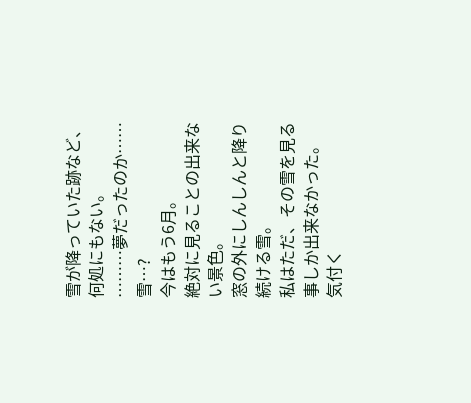雪が降っていた跡など、何処にもない。
………夢だったのか……
雪…?
今はもう6月。
絶対に見ることの出来ない景色。
窓の外にしんしんと降り続ける雪。
私はただ、その雪を見る事しか出来なかった。
気付く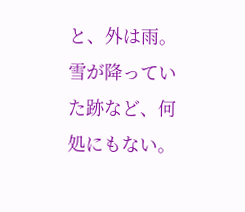と、外は雨。
雪が降っていた跡など、何処にもない。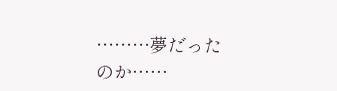………夢だったのか……